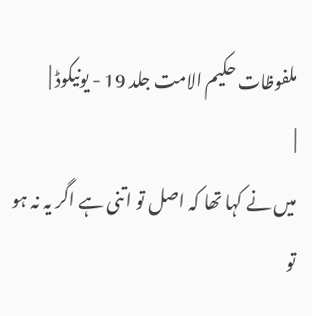ملفوظات حکیم الامت جلد 19 - یونیکوڈ |
|
میں نے کہا تھا کہ اصل تو اتنی ہے اگر یہ نہ ہو تو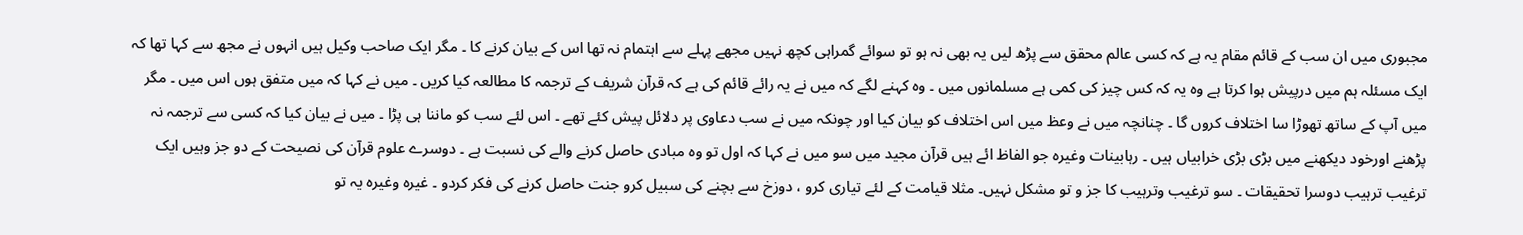مجبوری میں ان سب کے قائم مقام یہ ہے کہ کسی عالم محقق سے پڑھ لیں یہ بھی نہ ہو تو سوائے گمراہی کچھ نہیں مجھے پہلے سے اہتمام نہ تھا اس کے بیان کرنے کا ۔ مگر ایک صاحب وکیل ہیں انہوں نے مجھ سے کہا تھا کہ ایک مسئلہ ہم میں درپیش ہوا کرتا ہے وہ یہ کہ کس چیز کی کمی ہے مسلمانوں میں ۔ وہ کہنے لگے کہ میں نے یہ رائے قائم کی ہے کہ قرآن شریف کے ترجمہ کا مطالعہ کیا کریں ۔ میں نے کہا کہ میں متفق ہوں اس میں ۔ مگر میں آپ کے ساتھ تھوڑا سا اختلاف کروں گا ۔ چنانچہ میں نے وعظ میں اس اختلاف کو بیان کیا اور چونکہ میں نے سب دعاوی پر دلائل پیش کئے تھے ۔ اس لئے سب کو ماننا ہی پڑا ۔ میں نے بیان کیا کہ کسی سے ترجمہ نہ پڑھنے اورخود دیکھنے میں بڑی بڑی خرابیاں ہیں ۔ رہابینات وغیرہ جو الفاظ ائے ہیں قرآن مجید میں سو میں نے کہا کہ اول تو وہ مبادی حاصل کرنے والے کی نسبت ہے ۔ دوسرے علوم قرآن کی نصیحت کے دو جز وہیں ایک ترغیب ترہیب دوسرا تحقیقات ۔ سو ترغیب وترہیب کا جز و تو مشکل نہیں۔ مثلا قیامت کے لئے تیاری کرو ، دوزخ سے بچنے کی سبیل کرو جنت حاصل کرنے کی فکر کردو ۔ غیرہ وغیرہ یہ تو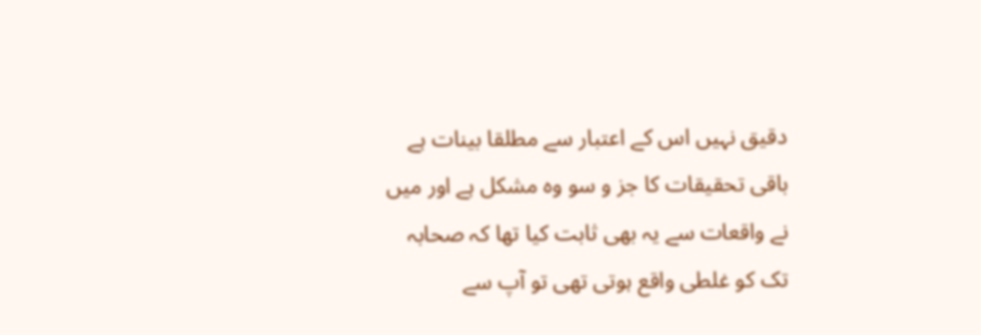دقیق نہیں اس کے اعتبار سے مطلقا بینات ہے باقی تحقیقات کا جز و سو وہ مشکل ہے اور میں نے واقعات سے یہ بھی ثابت کیا تھا کہ صحابہ تک کو غلطی واقع ہوتی تھی تو آپ سے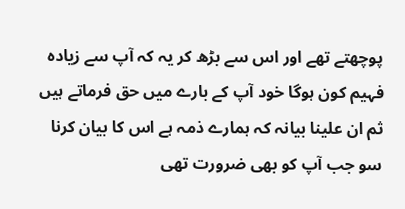پوچھتے تھے اور اس سے بڑھ کر یہ کہ آپ سے زیادہ فہیم کون ہوگا خود آپ کے بارے میں حق فرماتے ہیں ثم ان علینا بیانہ کہ ہمارے ذمہ ہے اس کا بیان کرنا سو جب آپ کو بھی ضرورت تھی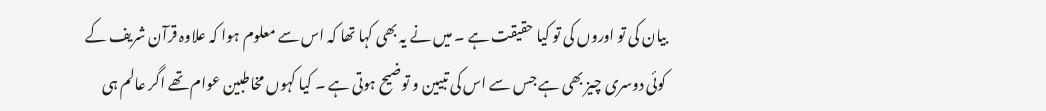بیان کی تو اوروں کی تو کیا حقیقت ہے ۔ میں نے یہ بھی کہا تھا کہ اس سے معلوم ہوا کہ علاوہ قرآن شریف کے کوئی دوسری چیز بھی ہے جس سے اس کی تبیین و توضیح ہوتی ہے ۔ کیا کہوں مخاطبین عوام تھے اگر عالم ہی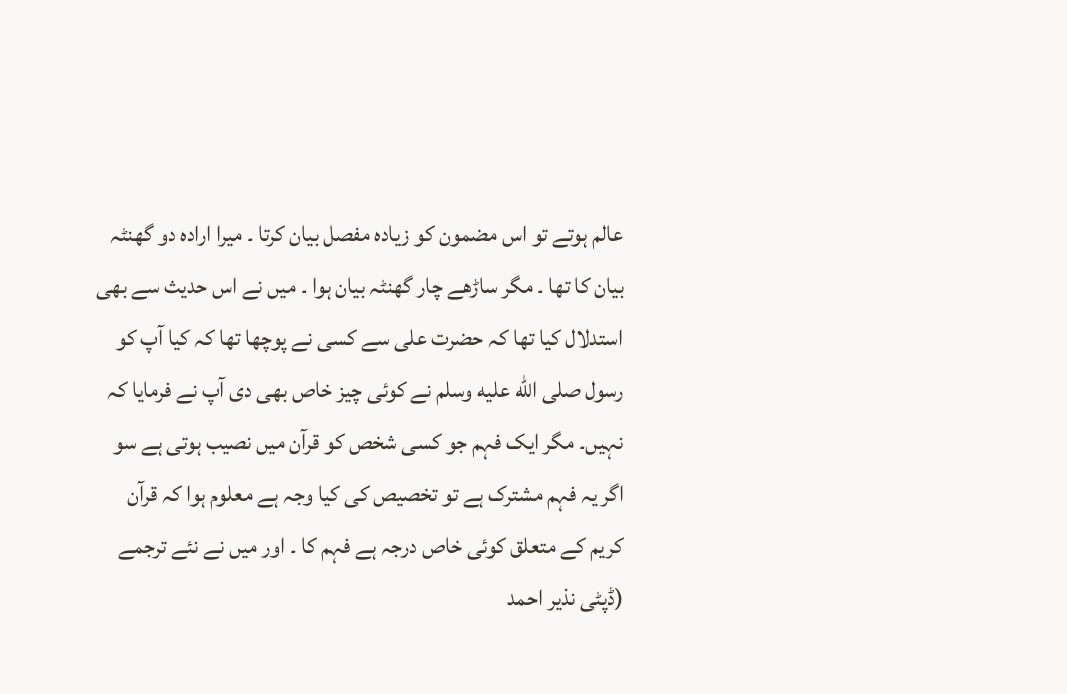عالم ہوتے تو اس مضمون کو زیادہ مفصل بیان کرتا ۔ میرا ارادہ دو گھنٹہ بیان کا تھا ۔ مگر ساڑھے چار گھنٹہ بیان ہوا ۔ میں نے اس حدیث سے بھی استدلال کیا تھا کہ حضرت علی سے کسی نے پوچھا تھا کہ کیا آپ کو رسول صلى الله عليه وسلم نے کوئی چیز خاص بھی دی آپ نے فرمایا کہ نہیں۔ مگر ایک فہم جو کسی شخص کو قرآن میں نصیب ہوتی ہے سو اگر یہ فہم مشترک ہے تو تخصیص کی کیا وجہ ہے معلوم ہوا کہ قرآن کریم کے متعلق کوئی خاص درجہ ہے فہم کا ۔ اور میں نے نئے ترجمے (ڈپٹی نذیر احمد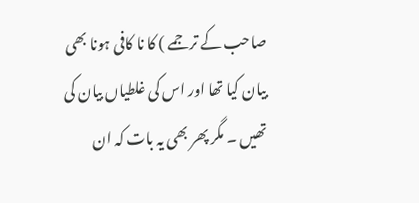صاحب کے ترجمے ) کا نا کافی ہونا بھی بیان کیا تھا اور اس کی غلطیاں بیان کی تھیں ۔ مگر پھر بھی یہ بات کہ ان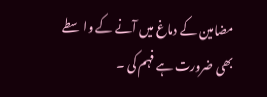مضامین کے دماغ میں آنے کے واسطے بھی ضرورت ہے فہم کی ۔